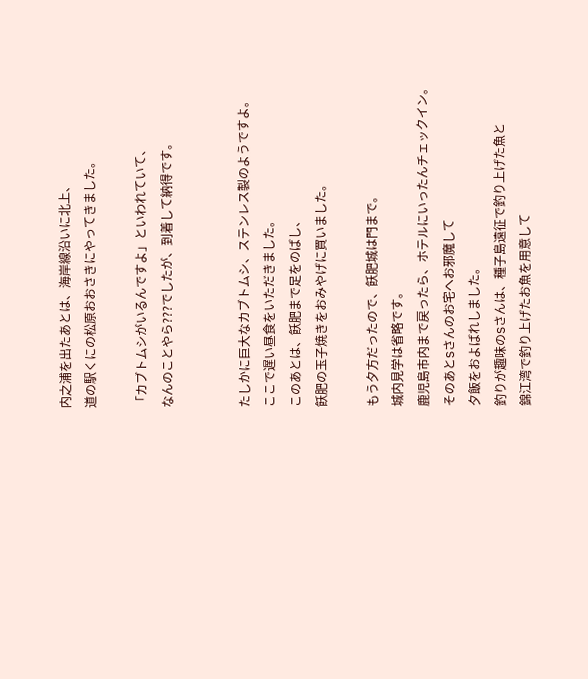内之浦を出たあとは、海岸線沿いに北上、
道の駅くにの松原おおさきにやってきました。

「カブトムシがいるんですよ」といわれていて、
なんのことやら???でしたが、到着して納得です。


たしかに巨大なカブトムシ、ステンレス製のようですよ。
ここで遅い昼食をいただきました。
このあとは、飫肥まで足をのばし、
飫肥の玉子焼きをおみやげに買いました。

もう夕方だったので、飫肥城は門まで。
城内見学は省略です。
鹿児島市内まで戻ったら、ホテルにいったんチェックイン。
そのあとSさんのお宅へお邪魔して
夕飯をおよばれしました。
釣りが趣味のSさんは、種子島遠征で釣り上げた魚と
錦江湾で釣り上げたお魚を用意して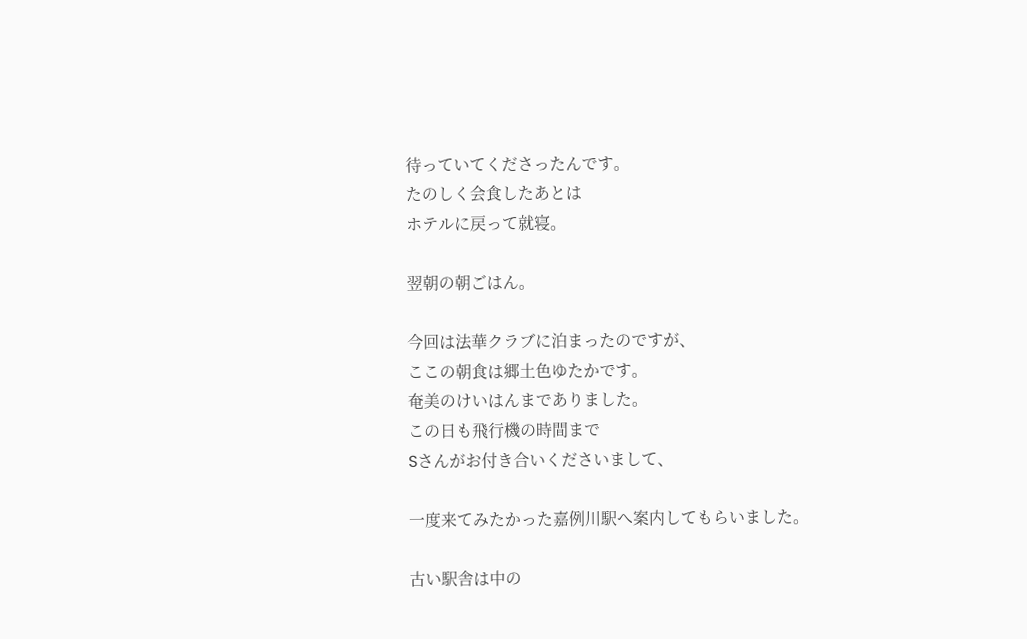待っていてくださったんです。
たのしく会食したあとは
ホテルに戻って就寝。

翌朝の朝ごはん。

今回は法華クラブに泊まったのですが、
ここの朝食は郷土色ゆたかです。
奄美のけいはんまでありました。
この日も飛行機の時間まで
Sさんがお付き合いくださいまして、

一度来てみたかった嘉例川駅へ案内してもらいました。

古い駅舎は中の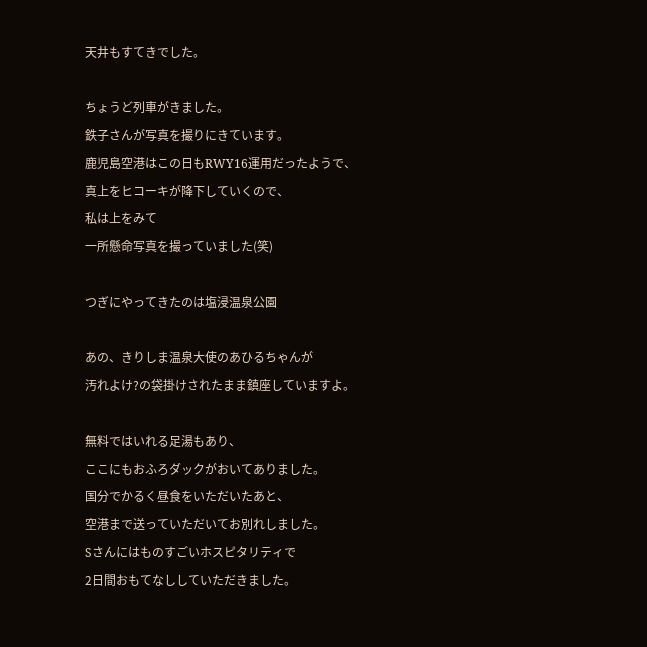天井もすてきでした。

ちょうど列車がきました。
鉄子さんが写真を撮りにきています。
鹿児島空港はこの日もRWY16運用だったようで、
真上をヒコーキが降下していくので、
私は上をみて
一所懸命写真を撮っていました(笑)

つぎにやってきたのは塩浸温泉公園

あの、きりしま温泉大使のあひるちゃんが
汚れよけ?の袋掛けされたまま鎮座していますよ。

無料ではいれる足湯もあり、
ここにもおふろダックがおいてありました。
国分でかるく昼食をいただいたあと、
空港まで送っていただいてお別れしました。
Sさんにはものすごいホスピタリティで
2日間おもてなししていただきました。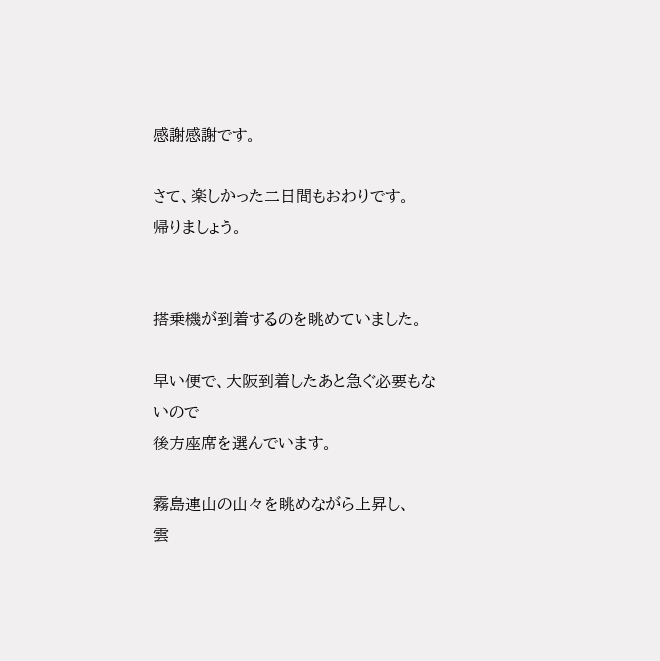感謝感謝です。

さて、楽しかった二日間もおわりです。
帰りましょう。


搭乗機が到着するのを眺めていました。

早い便で、大阪到着したあと急ぐ必要もないので
後方座席を選んでいます。

霧島連山の山々を眺めながら上昇し、
雲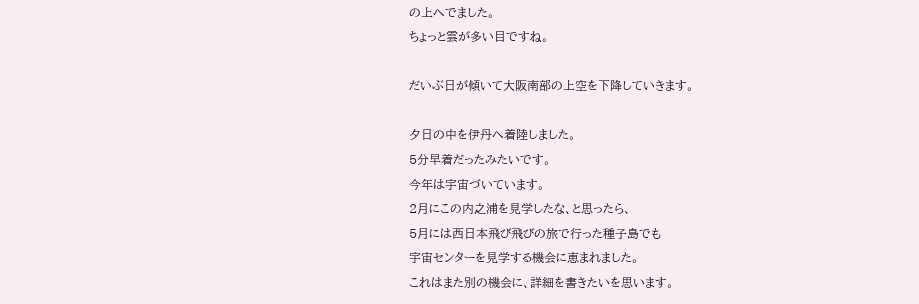の上へでました。
ちょっと雲が多い目ですね。

だいぶ日が傾いて大阪南部の上空を下降していきます。

夕日の中を伊丹へ着陸しました。
5分早着だったみたいです。
今年は宇宙づいています。
2月にこの内之浦を見学したな、と思ったら、
5月には西日本飛び飛びの旅で行った種子島でも
宇宙センターを見学する機会に恵まれました。
これはまた別の機会に、詳細を書きたいを思います。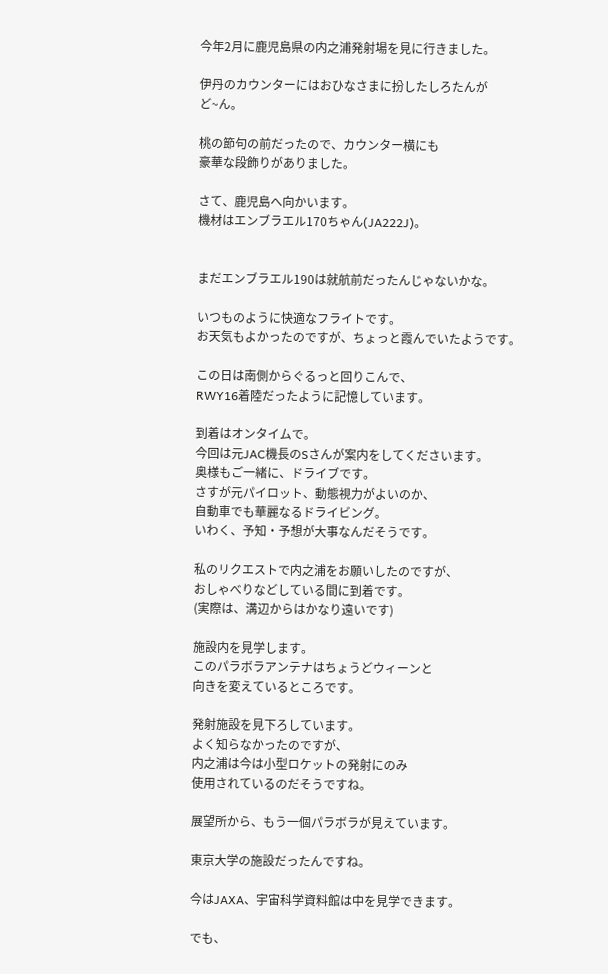今年2月に鹿児島県の内之浦発射場を見に行きました。

伊丹のカウンターにはおひなさまに扮したしろたんが
ど~ん。

桃の節句の前だったので、カウンター横にも
豪華な段飾りがありました。

さて、鹿児島へ向かいます。
機材はエンブラエル170ちゃん(JA222J)。


まだエンブラエル190は就航前だったんじゃないかな。

いつものように快適なフライトです。
お天気もよかったのですが、ちょっと霞んでいたようです。

この日は南側からぐるっと回りこんで、
RWY16着陸だったように記憶しています。

到着はオンタイムで。
今回は元JAC機長のSさんが案内をしてくださいます。
奥様もご一緒に、ドライブです。
さすが元パイロット、動態視力がよいのか、
自動車でも華麗なるドライビング。
いわく、予知・予想が大事なんだそうです。

私のリクエストで内之浦をお願いしたのですが、
おしゃべりなどしている間に到着です。
(実際は、溝辺からはかなり遠いです)

施設内を見学します。
このパラボラアンテナはちょうどウィーンと
向きを変えているところです。

発射施設を見下ろしています。
よく知らなかったのですが、
内之浦は今は小型ロケットの発射にのみ
使用されているのだそうですね。

展望所から、もう一個パラボラが見えています。

東京大学の施設だったんですね。

今はJAXA、宇宙科学資料館は中を見学できます。

でも、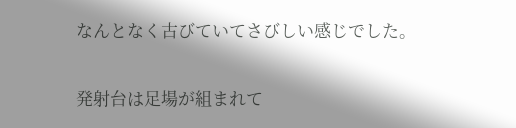なんとなく古びていてさびしい感じでした。

発射台は足場が組まれて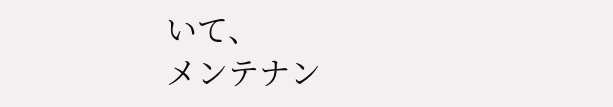いて、
メンテナン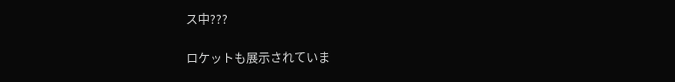ス中???

ロケットも展示されていま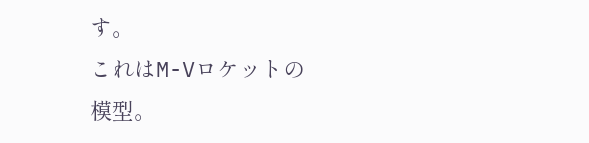す。
これはM-Vロケットの模型。